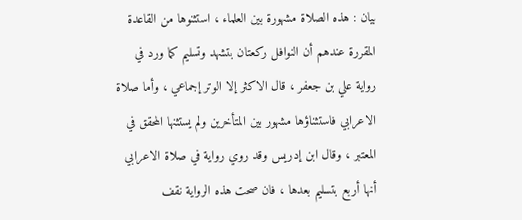بيان : هذه الصلاة مشهورة بين العلماء ، استثنوها من القاعدة المقررة عندهم أن النوافل ركعتان بتشهد وتسليم كما ورد في رواية علي بن جعفر ، قال الاكثر إلا الوتر إجماعي ، وأما صلاة الاعرابي فاستثناؤها مشهور بين المتأخرين ولم يستثنها المحقق في المعتبر ، وقال ابن إدريس وقد روي رواية في صلاة الاعرابي أنها أربع بتسليم بعدها ، فان صحت هذه الرواية نقف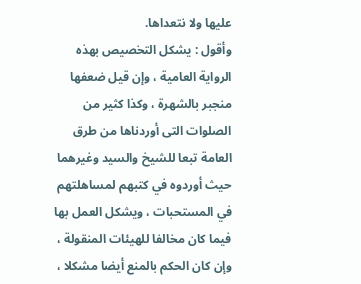عليها ولا نتعداها.
وأقول : يشكل التخصيص بهذه الرواية العامية ، وإن قيل ضعفها منجبر بالشهرة ، وكذا كثير من الصلوات التى أوردناها من طرق العامة تبعا للشيخ والسيد وغيرهما حيث أوردوه في كتبهم لمساهلتهم في المستحبات ، ويشكل العمل بها فيما كان مخالفا للهيئات المنقولة ، وإن كان الحكم بالمنع أيضا مشكلا ،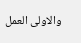والاولى العمل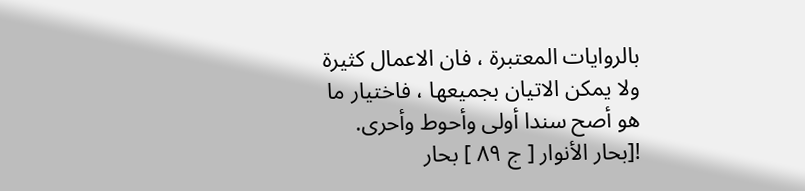بالروايات المعتبرة ، فان الاعمال كثيرة ولا يمكن الاتيان بجميعها ، فاختيار ما هو أصح سندا أولى وأحوط وأحرى.
![بحار الأنوار [ ج ٨٩ ] بحار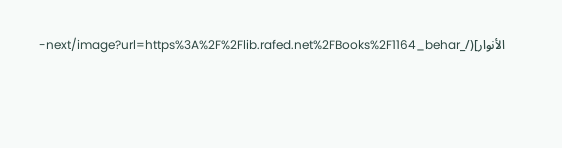الأنوار](/_next/image?url=https%3A%2F%2Flib.rafed.net%2FBooks%2F1164_behar-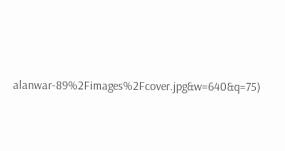alanwar-89%2Fimages%2Fcover.jpg&w=640&q=75)